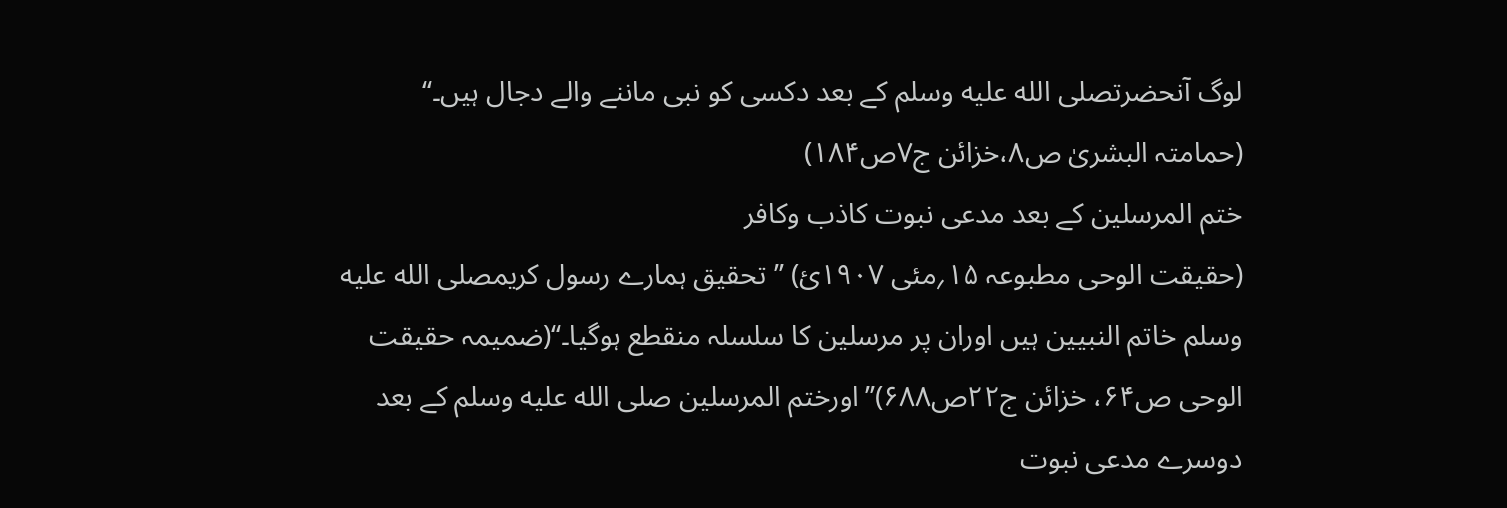لوگ آنحضرتصلى الله عليه وسلم کے بعد دکسی کو نبی ماننے والے دجال ہیں۔‘‘
(حمامتہ البشریٰ ص۸،خزائن ج۷ص۱۸۴)
ختم المرسلین کے بعد مدعی نبوت کاذب وکافر
(حقیقت الوحی مطبوعہ ۱۵؍مئی ۱۹۰۷ئ) ’’تحقیق ہمارے رسول کریمصلى الله عليه وسلم خاتم النبیین ہیں اوران پر مرسلین کا سلسلہ منقطع ہوگیا۔‘‘(ضمیمہ حقیقت الوحی ص۶۴، خزائن ج۲۲ص۶۸۸)’’اورختم المرسلین صلى الله عليه وسلم کے بعد دوسرے مدعی نبوت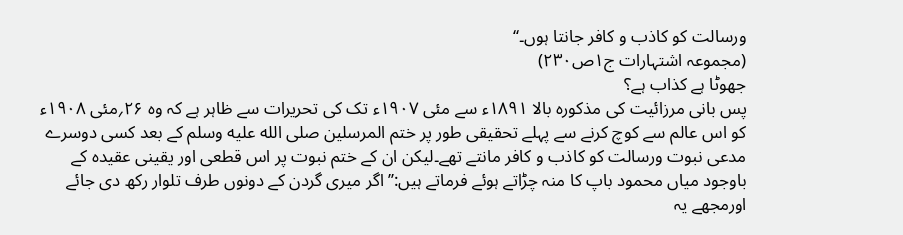ورسالت کو کاذب و کافر جانتا ہوں۔‘‘
(مجموعہ اشتہارات ج۱ص۲۳۰)
جھوٹا ہے کذاب ہے؟
پس بانی مرزائیت کی مذکورہ بالا ۱۸۹۱ء سے مئی ۱۹۰۷ء تک کی تحریرات سے ظاہر ہے کہ وہ ۲۶؍مئی ۱۹۰۸ء کو اس عالم سے کوچ کرنے سے پہلے تحقیقی طور پر ختم المرسلین صلى الله عليه وسلم کے بعد کسی دوسرے مدعی نبوت ورسالت کو کاذب و کافر مانتے تھے۔لیکن ان کے ختم نبوت پر اس قطعی اور یقینی عقیدہ کے باوجود میاں محمود باپ کا منہ چڑاتے ہوئے فرماتے ہیں:’’اگر میری گردن کے دونوں طرف تلوار رکھ دی جائے اورمجھے یہ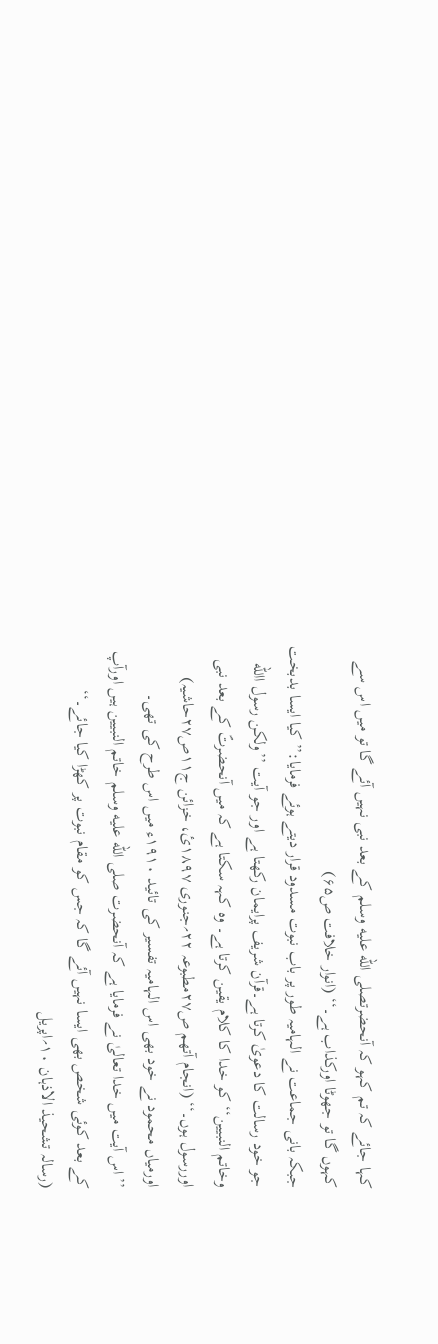کہا جائے کہ تم کہو کہ آنحضرتصلى الله عليه وسلم کے بعد نبی نہیں آئے گا تو میں اس سے کہوں گا تو جھوٹا اورکذاب ہے۔‘‘ (انوار خلافت ص۶۵)
جبکہ بانی جماعت نے الہامیہ طور پر باب نبوت مسدود قرار دیتے ہوئے فرمایا:’’کیا ایسا بدبخت جو خود رسالت کا دعویٰ کرتا ہے۔قرآن شریف پرایمان رکھتا ہے اور جو آیت ’’ولکن رسول االله وخاتم النبیین‘‘کو خدا کا کلام یقین کرتا ہے۔ وہ کہہ سکتا ہے کہ میں آنحضرتؐ کے بعد نبی اوررسول ہوں۔‘‘ (انجام آتھم ص۲۷مطبوعہ ۲۲؍جنوری ۱۸۹۷ئ، خزائن ج۱۱ص۲۷حاشیہ)
اورمیاں محمود نے خود بھی اس الہامیہ تفسیر کی تائید ۱۹۱۰ء میں اس طرح کی تھی۔
’’اس آیت میں خدا تعالیٰ نے فرمایا ہے کہ آنحضرت صلى الله عليه وسلم خاتم النبیین ہیں اورآپ کے بعد کوئی شخص بھی ایسا نہیں آئے گا کہ جس کو مقام نبوت پر کھڑا کیا جائے۔‘‘
(رسالہ تشحیذ الاذہان ۱۰؍اپریل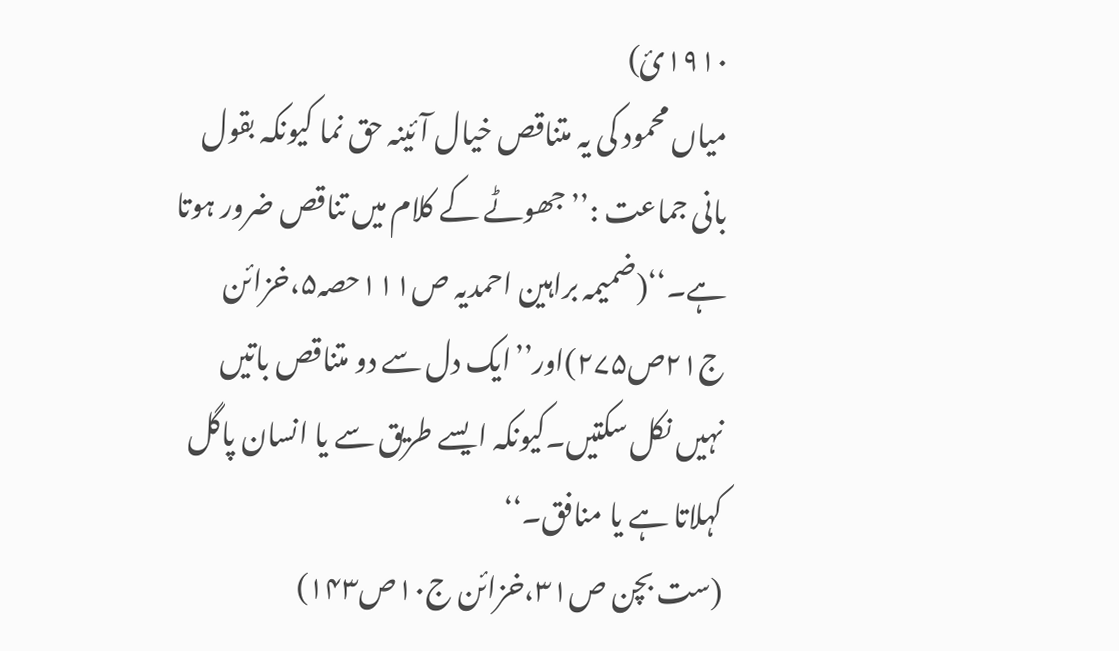۱۹۱۰ئ)
میاں محمود کی یہ متناقص خیال آئینہ حق نما کیونکہ بقول بانی جماعت :’’جھوٹے کے کلام میں تناقص ضرور ہوتا ہے۔‘‘(ضمیمہ براہین احمدیہ ص۱۱۱حصہ۵،خزائن ج۲۱ص۲۷۵)اور’’ایک دل سے دو متناقص باتیں نہیں نکل سکتیں۔کیونکہ ایسے طریق سے یا انسان پاگل کہلاتا ہے یا منافق۔‘‘
(ست بچن ص۳۱،خزائن ج۱۰ص۱۴۳)